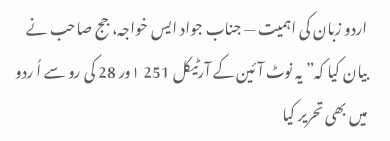اردو زبان کی اہمیت — جناب جواد ایس خواجہ، جج صاحب نے بیان کیا کہ” یہ نوٹ آئین کے آرٹیکل 251 ۱ور 28 کی رو سے اُ ردو میں بھی تحریر کیا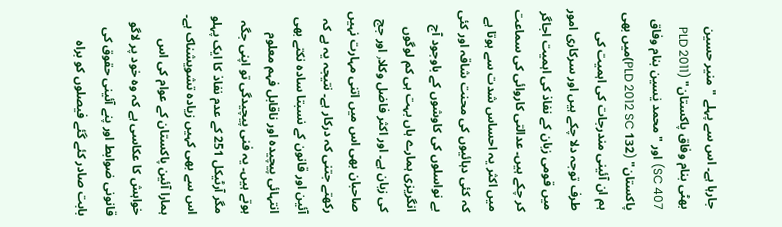جارہا ہے۔ اس سے پہلے "منیر حسین بھٹی بنام وفاق پاکستان" (PLD 2011 SC 407) اور "محمد یٰسین بنام وفاق پاکستان" (PLD 2012 SC 132)میں بھی ہم ان آئینی مندرجات کی اہمیت کی طرف توجہ دلا چکے ہیں اور سرکاری امور میں قومی زبان کے نفاذ کی اہمیت اجاگر کر چکے ہیں۔ عدالتی کاروائی کی سماعت میں اکثر یہ احساس شدت سے ہوتا ہے کہ کئی دہائیوں کی محنت شاقہ اور کئی بے نواسلوں کی کاوشوں کے باوجود آج انگریزی ہمارے ہاں بہت ہی کم لوگوں کی زبان ہے۔ اور اکثر فاضل وکلا٫ اور جج صاحبان بھی اس میں اتنی مہارت نہیں رکھتے جتنی کہ درکار ہے۔ نتیجہ یہ ہے کہ آئین اور قانون کے نسبتا سادہ نکتے بھی انتہائی پیچیدہ اور ناقابل فہم معلوم ہوتے ہیں۔ یہ فنی پیچیدگی تو اپنی جگہ مگر آرٹیکل 251 کے عدم نفاذ کا ایک پہلو اس سے بھی کہیں زیادہ تشویشناک ہے۔ ہمارا آئین پاکستان کے عوام کی اس خواہش کا عکاسی ہے کہ وہ خود پر لاگو قانونی ضوابط اور پنے آئینی حقوق کی بابت صادر کئے گئے فیصلوں کو براہ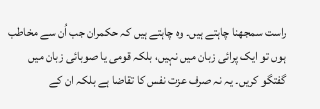راست سمجھنا چاہتے ہیں۔ وہ چاہتے ہیں کہ حکمران جب اُن سے مخاطب ہوں تو ایک پرائی زبان میں نہیں، بلکہ قومی یا صوبائی زبان میں گفتگو کریں۔ یہ نہ صرف عزت نفس کا تقاضا ہے بلکہ ان کے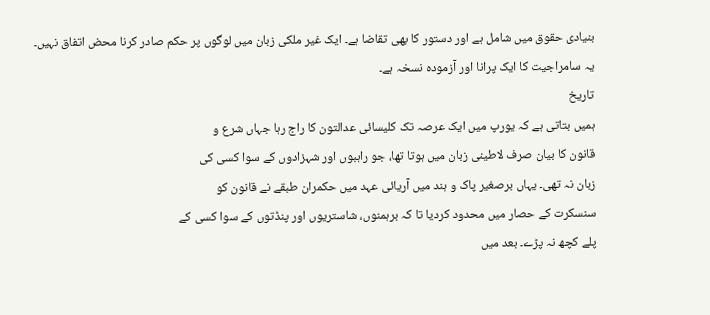بنیادی حقوق میں شامل ہے اور دستور کا بھی تقاضا ہے۔ ایک غیر ملکی زبان میں لوگوں پر حکم صادر کرنا محض اتفاق نہیں۔ یہ سامراجیت کا ایک پرانا اور آزمودہ نسخہ ہے۔
تاریخ
ہمیں بتاتی ہے کہ یورپ میں ایک عرصہ تک کلیسائی عدالتون کا راج رہا جہاں شرع و
قانون کا بیان صرف لاطینی زبان میں ہوتا تھا، جو راہبوں اور شہزادوں کے سوا کسی کی
زبان نہ تھی۔ یہاں برصغیر پاک و ہند میں آریائی عہد میں حکمران طبقے نے قانون کو
سنسکرت کے حصار میں محدود کردیا تا کہ برہمنوں، شاستریوں اور پنڈتوں کے سوا کسی کے
پلے کچھ نہ پڑے۔ بعد میں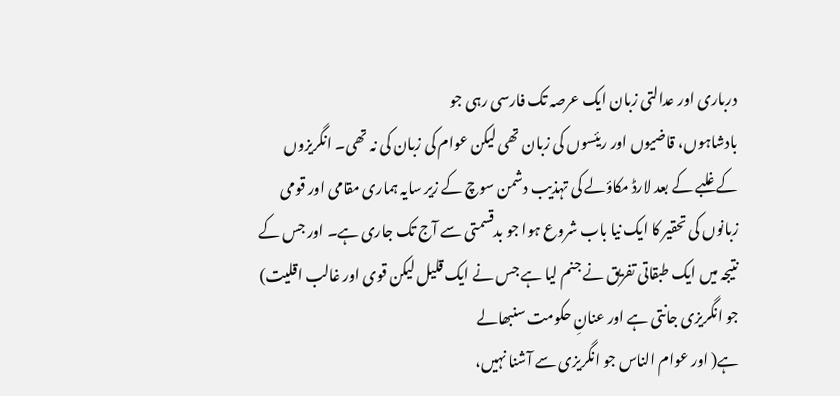درباری اور عدالتی زبان ایک عرصہ تک فارسی رہی جو
بادشاہوں، قاضیوں اور ریئسوں کی زبان تھی لیکن عوام کی زبان کی نہ تھی۔ انگریزوں
کے غلبے کے بعد لارڈ مکاؤلے کی تہذیب دشمن سوچ کے زیر سایہ ہماری مقامی اور قومی
زبانوں کی تحقیر کا ایک نیا باب شروع ہوا جو بدقسمتی سے آج تک جاری ہے۔ اور جس کے
نتیجہ میں ایک طبقاتی تفریق نے جنم لیا ہے جس نے ایک قلیل لیکن قوی اور غالب اقلیت) جو انگریزی جانتی ہے اور عنانِ حکومت سنبھالے
ہے( اور عوام الناس جو انگریزی سے آشنا نہیں،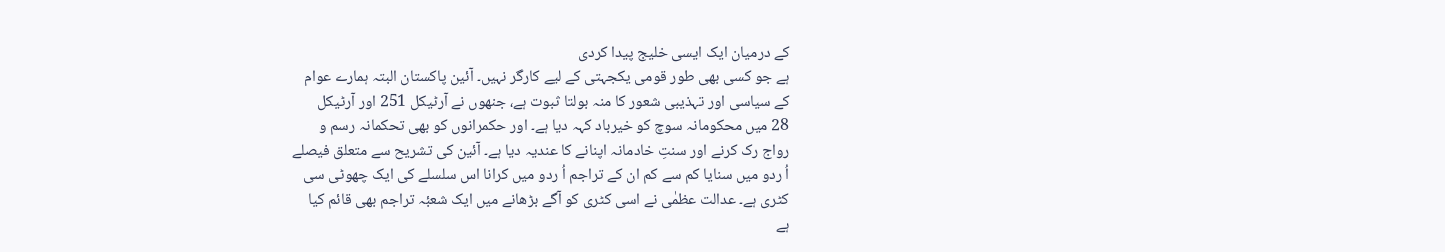کے درمیان ایک ایسی خلیج پیدا کردی
ہے جو کسی بھی طور قومی یکجہتی کے لیے کارگر نہیں۔ آئین پاکستان البتہ ہمارے عوام
کے سیاسی اور تہذیبی شعور کا منہ بولتا ثبوت ہے، جنھوں نے آرٹیکل 251 اور آرٹیکل
28 میں محکومانہ سوچ کو خیرباد کہہ دیا ہے۔ اور حکمرانوں کو بھی تحکمانہ رسم و
رواج رک کرنے اور سنتِ خادمانہ اپنانے کا عندیہ دیا ہے۔ آئین کی تشریح سے متعلق فیصلے
اُ ردو میں سنایا کم سے کم ان کے تراجم اُ ردو میں کرانا اس سلسلے کی ایک چھوٹی سی
کٹری ہے۔ عدالت عظمٰی نے اسی کٹری کو آگے بڑھانے میں ایک شعبٔہ تراجم بھی قائم کیا
ہے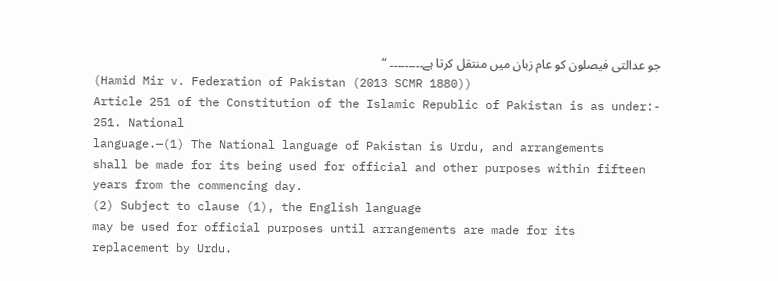جو عدالتی فیصلون کو عام زبان میں منتقل کرتا ہے۔۔۔۔۔۔۔۔۔ “
(Hamid Mir v. Federation of Pakistan (2013 SCMR 1880))
Article 251 of the Constitution of the Islamic Republic of Pakistan is as under:-
251. National
language.—(1) The National language of Pakistan is Urdu, and arrangements
shall be made for its being used for official and other purposes within fifteen
years from the commencing day.
(2) Subject to clause (1), the English language
may be used for official purposes until arrangements are made for its
replacement by Urdu.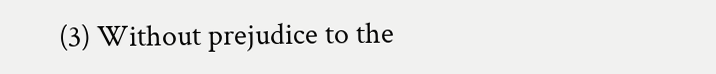(3) Without prejudice to the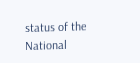status of the
National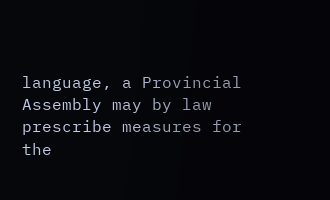language, a Provincial Assembly may by law prescribe measures for the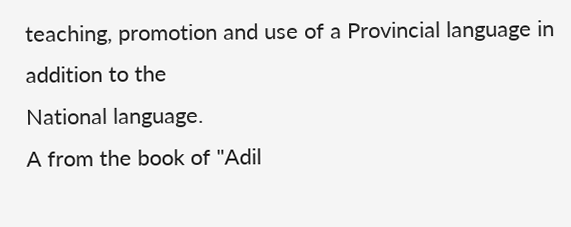teaching, promotion and use of a Provincial language in addition to the
National language.
A from the book of "Adil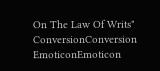On The Law Of Writs"
ConversionConversion EmoticonEmoticon